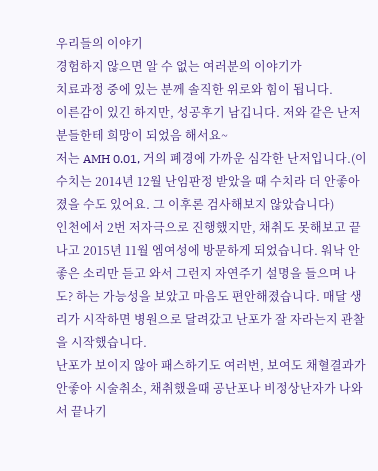우리들의 이야기
경험하지 않으면 알 수 없는 여러분의 이야기가
치료과정 중에 있는 분께 솔직한 위로와 힘이 됩니다.
이른감이 있긴 하지만, 성공후기 남깁니다. 저와 같은 난저분들한테 희망이 되었음 해서요~
저는 AMH 0.01, 거의 폐경에 가까운 심각한 난저입니다.(이 수치는 2014년 12월 난임판정 받았을 때 수치라 더 안좋아졌을 수도 있어요. 그 이후론 검사해보지 않았습니다)
인천에서 2번 저자극으로 진행했지만, 채취도 못해보고 끝나고 2015년 11월 엠여성에 방문하게 되었습니다. 워낙 안좋은 소리만 듣고 와서 그런지 자연주기 설명을 들으며 나도? 하는 가능성을 보았고 마음도 편안해졌습니다. 매달 생리가 시작하면 병원으로 달려갔고 난포가 잘 자라는지 관찰을 시작했습니다.
난포가 보이지 않아 패스하기도 여러번, 보여도 채혈결과가 안좋아 시술취소, 채취했을때 공난포나 비정상난자가 나와서 끝나기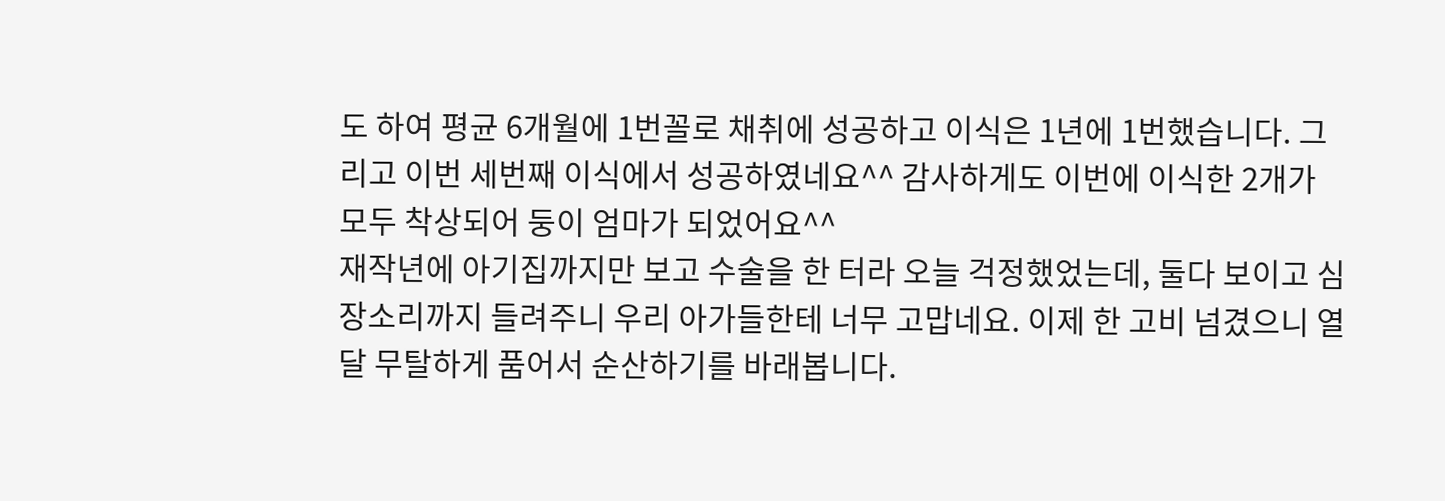도 하여 평균 6개월에 1번꼴로 채취에 성공하고 이식은 1년에 1번했습니다. 그리고 이번 세번째 이식에서 성공하였네요^^ 감사하게도 이번에 이식한 2개가 모두 착상되어 둥이 엄마가 되었어요^^
재작년에 아기집까지만 보고 수술을 한 터라 오늘 걱정했었는데, 둘다 보이고 심장소리까지 들려주니 우리 아가들한테 너무 고맙네요. 이제 한 고비 넘겼으니 열달 무탈하게 품어서 순산하기를 바래봅니다.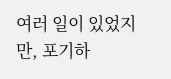여러 일이 있었지만, 포기하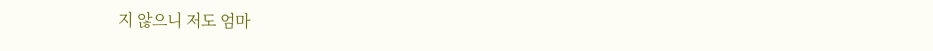지 않으니 저도 엄마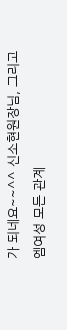가 되네요~~^^ 신소현원장님, 그리고 엠여성 모든 관계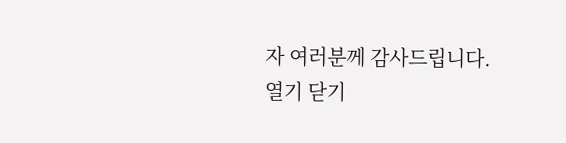자 여러분께 감사드립니다.
열기 닫기